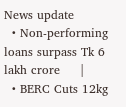News update
  • Non-performing loans surpass Tk 6 lakh crore     |
  • BERC Cuts 12kg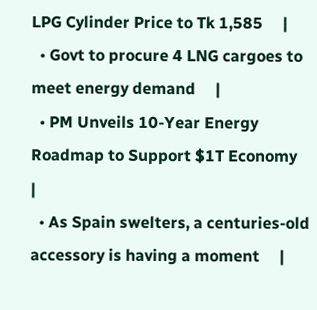LPG Cylinder Price to Tk 1,585     |
  • Govt to procure 4 LNG cargoes to meet energy demand     |
  • PM Unveils 10-Year Energy Roadmap to Support $1T Economy     |
  • As Spain swelters, a centuries-old accessory is having a moment     |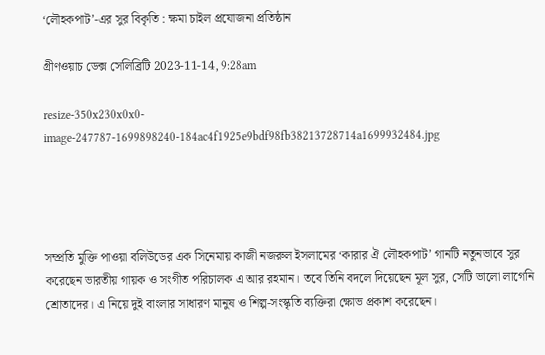‘লৌহকপাট’-এর সুর বিকৃতি : ক্ষমা চাইল প্রযোজনা প্রতিষ্ঠান

গ্রীণওয়াচ ডেক্স সেলিব্রিটি 2023-11-14, 9:28am

resize-350x230x0x0-image-247787-1699898240-184ac4f1925e9bdf98fb38213728714a1699932484.jpg




সম্প্রতি মুক্তি পাওয়া বলিউডের এক সিনেমায় কাজী নজরুল ইসলামের ‘কারার ঐ লৌহকপাট’ গানটি নতুনভাবে সুর করেছেন ভারতীয় গায়ক ও সংগীত পরিচালক এ আর রহমান। তবে তিনি বদলে দিয়েছেন মূল সুর, সেটি ভালো লাগেনি শ্রোতাদের। এ নিয়ে দুই বাংলার সাধারণ মানুষ ও শিল্প-সংস্কৃতি ব্যক্তিরা ক্ষোভ প্রকাশ করেছেন।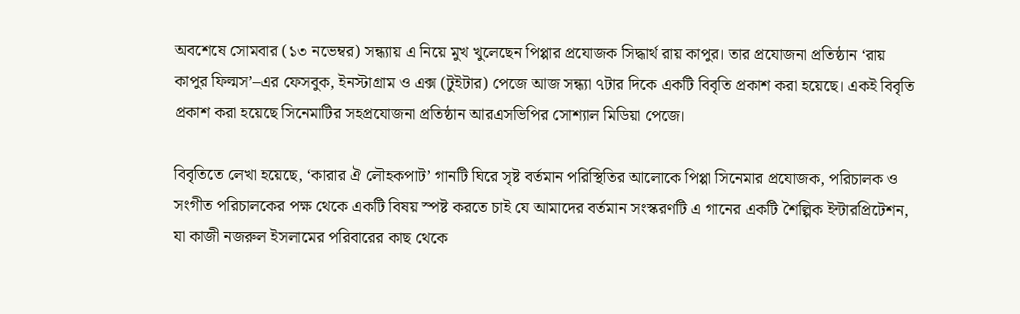অবশেষে সোমবার (১৩ নভেম্বর) সন্ধ্যায় এ নিয়ে মুখ খুলেছেন পিপ্পার প্রযোজক সিদ্ধার্থ রায় কাপুর। তার প্রযোজনা প্রতিষ্ঠান ‘রায় কাপুর ফিল্মস’–এর ফেসবুক, ইনস্টাগ্রাম ও এক্স (টুইটার) পেজে আজ সন্ধ্যা ৭টার দিকে একটি বিবৃতি প্রকাশ করা হয়েছে। একই বিবৃতি প্রকাশ করা হয়েছে সিনেমাটির সহপ্রযোজনা প্রতিষ্ঠান আরএসভিপির সোশ্যাল মিডিয়া পেজে।

বিবৃতিতে লেখা হয়েছে, ‘কারার ঐ লৌহকপাট’ গানটি ঘিরে সৃষ্ট বর্তমান পরিস্থিতির আলোকে পিপ্পা সিনেমার প্রযোজক, পরিচালক ও সংগীত পরিচালকের পক্ষ থেকে একটি বিষয় স্পষ্ট করতে চাই যে আমাদের বর্তমান সংস্করণটি এ গানের একটি শৈল্পিক ইন্টারপ্রিটেশন, যা কাজী নজরুল ইসলামের পরিবারের কাছ থেকে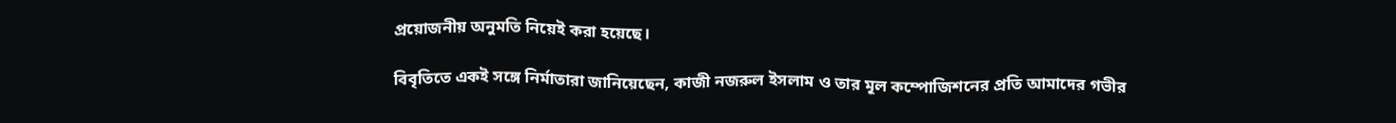প্রয়োজনীয় অনুমতি নিয়েই করা হয়েছে।

বিবৃতিতে একই সঙ্গে নির্মাতারা জানিয়েছেন, কাজী নজরুল ইসলাম ও তার মূল কম্পোজিশনের প্রতি আমাদের গভীর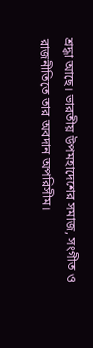শ্রদ্ধা আছে। ভারতীয় উপমহাদেশের সমাজ, সংগীত ও রাজনীতিতে তার অবদান অপরিসীম।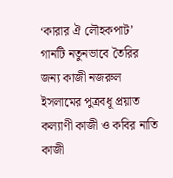‘কারার ঐ লৌহকপাট’ গানটি নতুনভাবে তৈরির জন্য কাজী নজরুল ইসলামের পুত্রবধূ প্রয়াত কল্যাণী কাজী ও কবির নাতি কাজী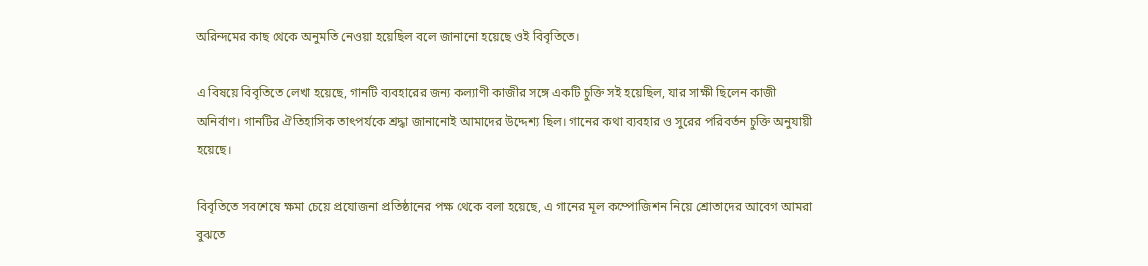অরিন্দমের কাছ থেকে অনুমতি নেওয়া হয়েছিল বলে জানানো হয়েছে ওই বিবৃতিতে।

এ বিষয়ে বিবৃতিতে লেখা হয়েছে, গানটি ব্যবহারের জন্য কল্যাণী কাজীর সঙ্গে একটি চুক্তি সই হয়েছিল, যার সাক্ষী ছিলেন কাজী অনির্বাণ। গানটির ঐতিহাসিক তাৎপর্যকে শ্রদ্ধা জানানোই আমাদের উদ্দেশ্য ছিল। গানের কথা ব্যবহার ও সুরের পরিবর্তন চুক্তি অনুযায়ী হয়েছে।

বিবৃতিতে সবশেষে ক্ষমা চেয়ে প্রযোজনা প্রতিষ্ঠানের পক্ষ থেকে বলা হয়েছে, এ গানের মূল কম্পোজিশন নিয়ে শ্রোতাদের আবেগ আমরা বুঝতে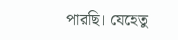পারছি। যেহেতু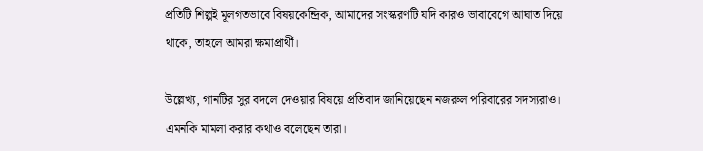প্রতিটি শিল্পই মূলগতভাবে বিষয়কেন্দ্রিক, আমাদের সংস্করণটি যদি কারও ভাবাবেগে আঘাত দিয়ে থাকে, তাহলে আমরা ক্ষমাপ্রার্থী।

উল্লেখ্য, গানটির সুর বদলে দেওয়ার বিষয়ে প্রতিবাদ জানিয়েছেন নজরুল পরিবারের সদস্যরাও। এমনকি মামলা করার কথাও বলেছেন তারা।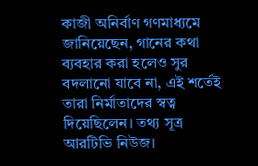কাজী অনির্বাণ গণমাধ্যমে জানিয়েছেন, গানের কথা ব্যবহার করা হলেও সুর বদলানো যাবে না, এই শর্তেই তারা নির্মাতাদের স্বত্ব দিয়েছিলেন। তথ্য সূত্র আরটিভি নিউজ।